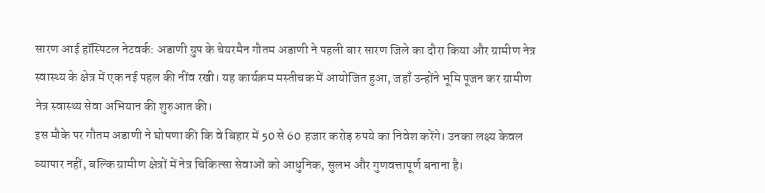सारण आई हॉस्पिटल नेटवर्क: अडाणी ग्रुप के चेयरमैन गौतम अडाणी ने पहली बार सारण जिले का दौरा किया और ग्रामीण नेत्र स्वास्थ्य के क्षेत्र में एक नई पहल की नींव रखी। यह कार्यक्रम मस्तीचक में आयोजित हुआ, जहाँ उन्होंने भूमि पूजन कर ग्रामीण नेत्र स्वास्थ्य सेवा अभियान की शुरुआत की।
इस मौके पर गौतम अडाणी ने घोषणा की कि वे बिहार में 50 से 60 हजार करोड़ रुपये का निवेश करेंगे। उनका लक्ष्य केवल व्यापार नहीं, बल्कि ग्रामीण क्षेत्रों में नेत्र चिकित्सा सेवाओं को आधुनिक, सुलभ और गुणवत्तापूर्ण बनाना है।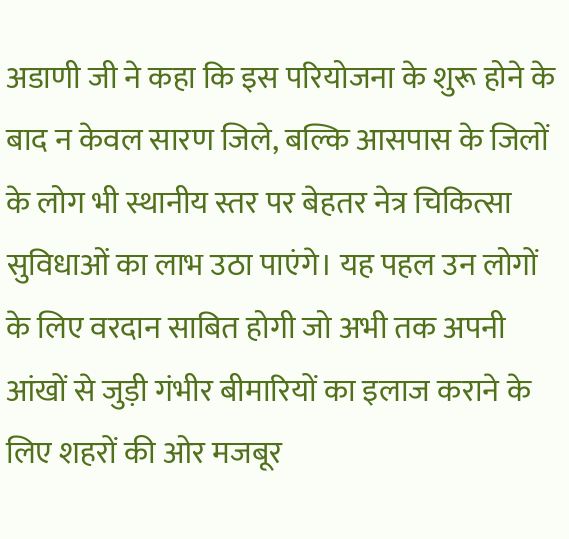अडाणी जी ने कहा कि इस परियोजना के शुरू होने के बाद न केवल सारण जिले, बल्कि आसपास के जिलों के लोग भी स्थानीय स्तर पर बेहतर नेत्र चिकित्सा सुविधाओं का लाभ उठा पाएंगे। यह पहल उन लोगों के लिए वरदान साबित होगी जो अभी तक अपनी आंखों से जुड़ी गंभीर बीमारियों का इलाज कराने के लिए शहरों की ओर मजबूर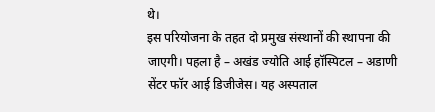थे।
इस परियोजना के तहत दो प्रमुख संस्थानों की स्थापना की जाएगी। पहला है – अखंड ज्योति आई हॉस्पिटल – अडाणी सेंटर फॉर आई डिजीजेस। यह अस्पताल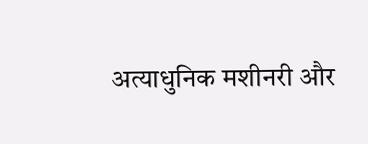अत्याधुनिक मशीनरी और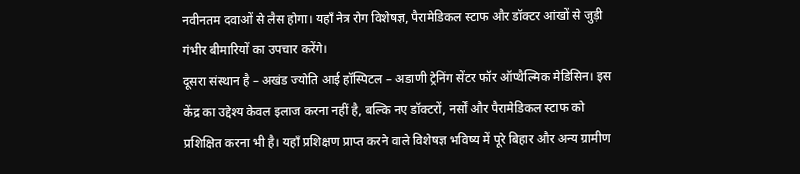नवीनतम दवाओं से लैस होगा। यहाँ नेत्र रोग विशेषज्ञ, पैरामेडिकल स्टाफ और डॉक्टर आंखों से जुड़ी गंभीर बीमारियों का उपचार करेंगे।
दूसरा संस्थान है – अखंड ज्योति आई हॉस्पिटल – अडाणी ट्रेनिंग सेंटर फॉर ऑप्थैल्मिक मेडिसिन। इस केंद्र का उद्देश्य केवल इलाज करना नहीं है, बल्कि नए डॉक्टरों, नर्सों और पैरामेडिकल स्टाफ को प्रशिक्षित करना भी है। यहाँ प्रशिक्षण प्राप्त करने वाले विशेषज्ञ भविष्य में पूरे बिहार और अन्य ग्रामीण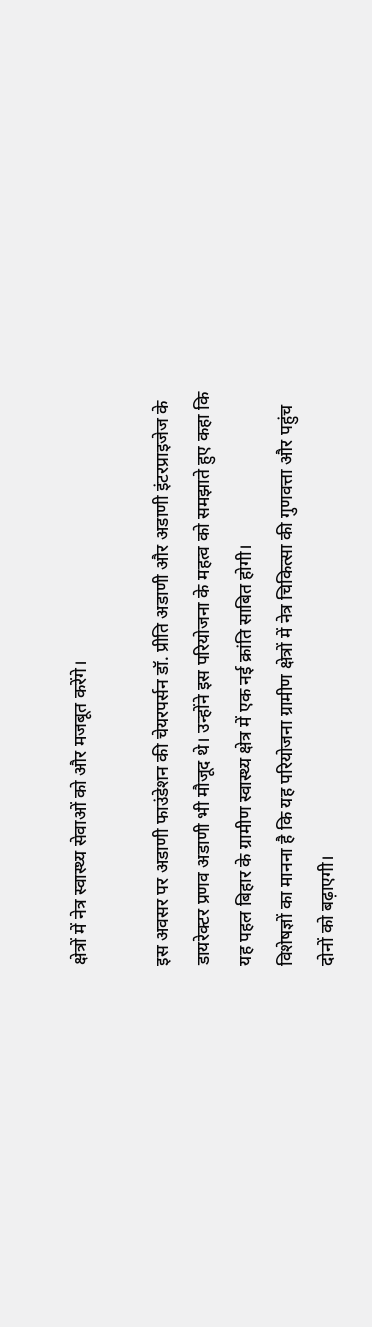क्षेत्रों में नेत्र स्वास्थ्य सेवाओं को और मजबूत करेंगे।

इस अवसर पर अडाणी फाउंडेशन की चेयरपर्सन डॉ. प्रीति अडाणी और अडाणी इंटरप्राइजेज के डायरेक्टर प्रणव अडाणी भी मौजूद थे। उन्होंने इस परियोजना के महत्व को समझाते हुए कहा कि यह पहल बिहार के ग्रामीण स्वास्थ्य क्षेत्र में एक नई क्रांति साबित होगी।
विशेषज्ञों का मानना है कि यह परियोजना ग्रामीण क्षेत्रों में नेत्र चिकित्सा की गुणवत्ता और पहुंच दोनों को बढ़ाएगी।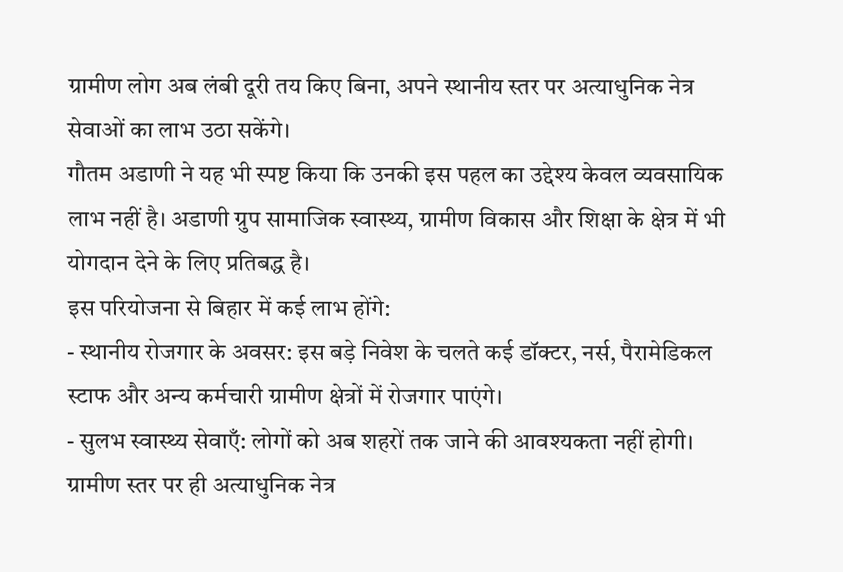ग्रामीण लोग अब लंबी दूरी तय किए बिना, अपने स्थानीय स्तर पर अत्याधुनिक नेत्र सेवाओं का लाभ उठा सकेंगे।
गौतम अडाणी ने यह भी स्पष्ट किया कि उनकी इस पहल का उद्देश्य केवल व्यवसायिक लाभ नहीं है। अडाणी ग्रुप सामाजिक स्वास्थ्य, ग्रामीण विकास और शिक्षा के क्षेत्र में भी योगदान देने के लिए प्रतिबद्ध है।
इस परियोजना से बिहार में कई लाभ होंगे:
- स्थानीय रोजगार के अवसर: इस बड़े निवेश के चलते कई डॉक्टर, नर्स, पैरामेडिकल स्टाफ और अन्य कर्मचारी ग्रामीण क्षेत्रों में रोजगार पाएंगे।
- सुलभ स्वास्थ्य सेवाएँ: लोगों को अब शहरों तक जाने की आवश्यकता नहीं होगी। ग्रामीण स्तर पर ही अत्याधुनिक नेत्र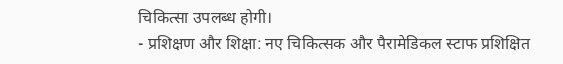चिकित्सा उपलब्ध होगी।
- प्रशिक्षण और शिक्षा: नए चिकित्सक और पैरामेडिकल स्टाफ प्रशिक्षित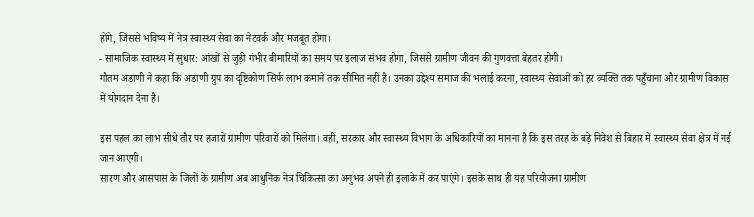होंगे, जिससे भविष्य में नेत्र स्वास्थ्य सेवा का नेटवर्क और मजबूत होगा।
- सामाजिक स्वास्थ्य में सुधार: आंखों से जुड़ी गंभीर बीमारियों का समय पर इलाज संभव होगा, जिससे ग्रामीण जीवन की गुणवत्ता बेहतर होगी।
गौतम अडाणी ने कहा कि अडाणी ग्रुप का दृष्टिकोण सिर्फ लाभ कमाने तक सीमित नहीं है। उनका उद्देश्य समाज की भलाई करना, स्वास्थ्य सेवाओं को हर व्यक्ति तक पहुँचाना और ग्रामीण विकास में योगदान देना है।

इस पहल का लाभ सीधे तौर पर हजारों ग्रामीण परिवारों को मिलेगा। वहीं, सरकार और स्वास्थ्य विभाग के अधिकारियों का मानना है कि इस तरह के बड़े निवेश से बिहार में स्वास्थ्य सेवा क्षेत्र में नई जान आएगी।
सारण और आसपास के जिलों के ग्रामीण अब आधुनिक नेत्र चिकित्सा का अनुभव अपने ही इलाके में कर पाएंगे। इसके साथ ही यह परियोजना ग्रामीण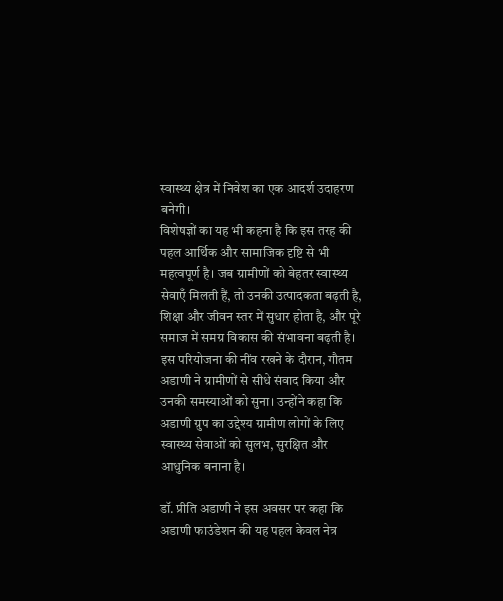स्वास्थ्य क्षेत्र में निवेश का एक आदर्श उदाहरण बनेगी।
विशेषज्ञों का यह भी कहना है कि इस तरह की पहल आर्थिक और सामाजिक दृष्टि से भी महत्वपूर्ण है। जब ग्रामीणों को बेहतर स्वास्थ्य सेवाएँ मिलती हैं, तो उनकी उत्पादकता बढ़ती है, शिक्षा और जीवन स्तर में सुधार होता है, और पूरे समाज में समग्र विकास की संभावना बढ़ती है।
इस परियोजना की नींव रखने के दौरान, गौतम अडाणी ने ग्रामीणों से सीधे संवाद किया और उनकी समस्याओं को सुना। उन्होंने कहा कि अडाणी ग्रुप का उद्देश्य ग्रामीण लोगों के लिए स्वास्थ्य सेवाओं को सुलभ, सुरक्षित और आधुनिक बनाना है।

डॉ. प्रीति अडाणी ने इस अवसर पर कहा कि अडाणी फाउंडेशन की यह पहल केवल नेत्र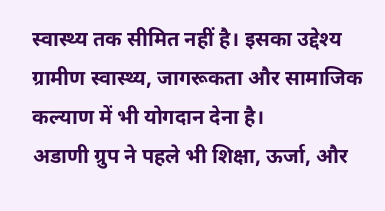स्वास्थ्य तक सीमित नहीं है। इसका उद्देश्य ग्रामीण स्वास्थ्य, जागरूकता और सामाजिक कल्याण में भी योगदान देना है।
अडाणी ग्रुप ने पहले भी शिक्षा, ऊर्जा, और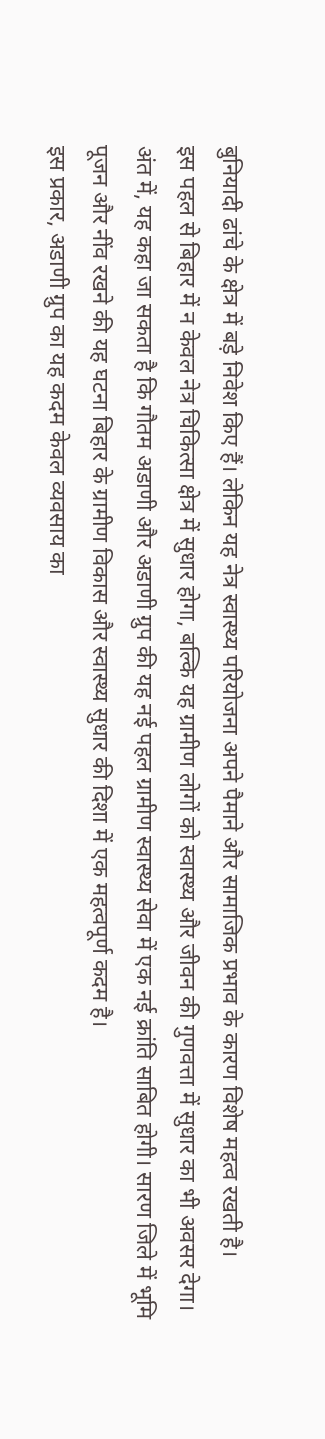बुनियादी ढांचे के क्षेत्र में बड़े निवेश किए हैं। लेकिन यह नेत्र स्वास्थ्य परियोजना अपने पैमाने और सामाजिक प्रभाव के कारण विशेष महत्व रखती है।
इस पहल से बिहार में न केवल नेत्र चिकित्सा क्षेत्र में सुधार होगा, बल्कि यह ग्रामीण लोगों को स्वास्थ्य और जीवन की गुणवत्ता में सुधार का भी अवसर देगा।
अंत में, यह कहा जा सकता है कि गौतम अडाणी और अडाणी ग्रुप की यह नई पहल ग्रामीण स्वास्थ्य सेवा में एक नई क्रांति साबित होगी। सारण जिले में भूमि पूजन और नींव रखने की यह घटना बिहार के ग्रामीण विकास और स्वास्थ्य सुधार की दिशा में एक महत्वपूर्ण कदम है।
इस प्रकार, अडाणी ग्रुप का यह कदम केवल व्यवसाय का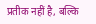प्रतीक नहीं है, बल्कि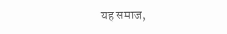यह समाज,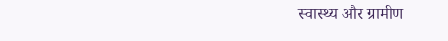स्वास्थ्य और ग्रामीण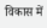विकास में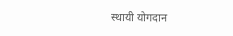स्थायी योगदान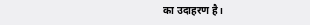का उदाहरण है।